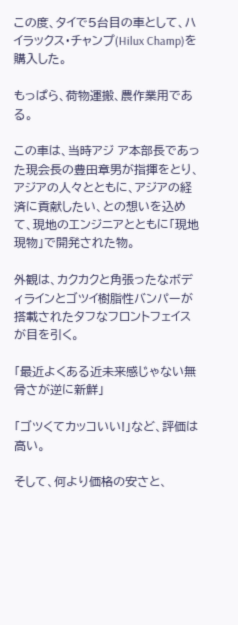この度、タイで5台目の車として、ハイラックス・チャンプ(Hilux Champ)を購入した。

もっぱら、荷物運搬、農作業用である。

この車は、当時アジ ア本部長であった現会長の豊田章男が指揮をとり、アジアの人々とともに、アジアの経済に貢献したい、との想いを込めて、現地のエンジニアとともに「現地現物」で開発された物。

外観は、カクカクと角張ったなボディラインとゴツイ樹脂性バンパーが搭載されたタフなフロントフェイスが目を引く。

「最近よくある近未来感じゃない無骨さが逆に新鮮」

「ゴツくてカッコいい!」など、評価は高い。

そして、何より価格の安さと、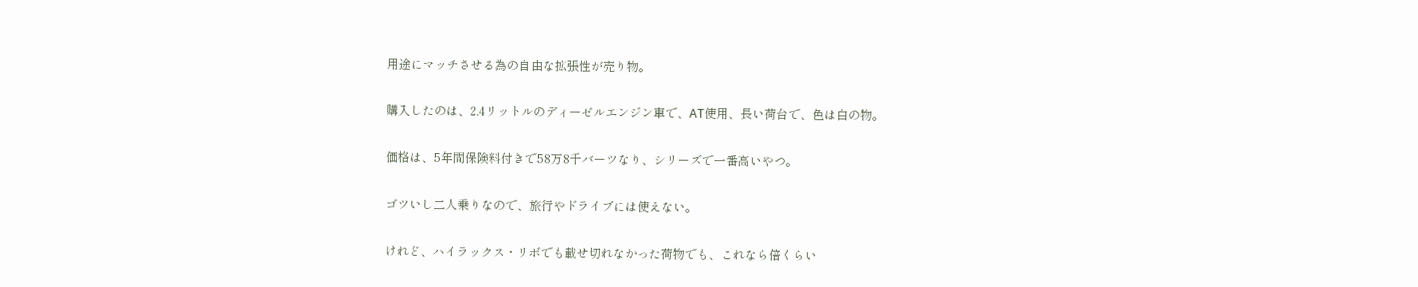用途にマッチさせる為の自由な拡張性が売り物。

購入したのは、2.4リットルのディーゼルエンジン車で、AT使用、長い荷台で、色は白の物。

価格は、5年間保険料付きで58万8千バーツなり、シリーズで一番高いやつ。

ゴツいし二人乗りなので、旅行やドライブには使えない。

けれど、ハイラックス・リボでも載せ切れなかった荷物でも、これなら倍くらい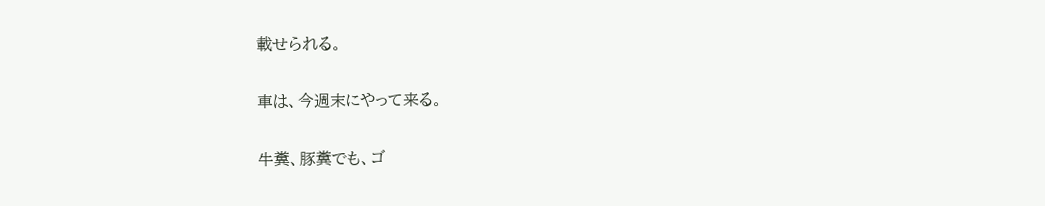載せられる。

車は、今週末にやって来る。

牛糞、豚糞でも、ゴ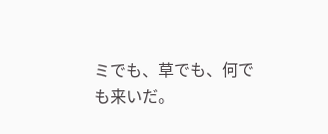ミでも、草でも、何でも来いだ。